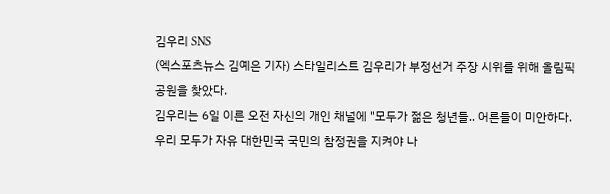김우리 SNS
(엑스포츠뉴스 김예은 기자) 스타일리스트 김우리가 부정선거 주장 시위를 위해 올림픽공원을 찾았다.
김우리는 6일 이른 오전 자신의 개인 채널에 "모두가 젊은 청년들.. 어른들이 미안하다. 우리 모두가 자유 대한민국 국민의 참정권을 지켜야 나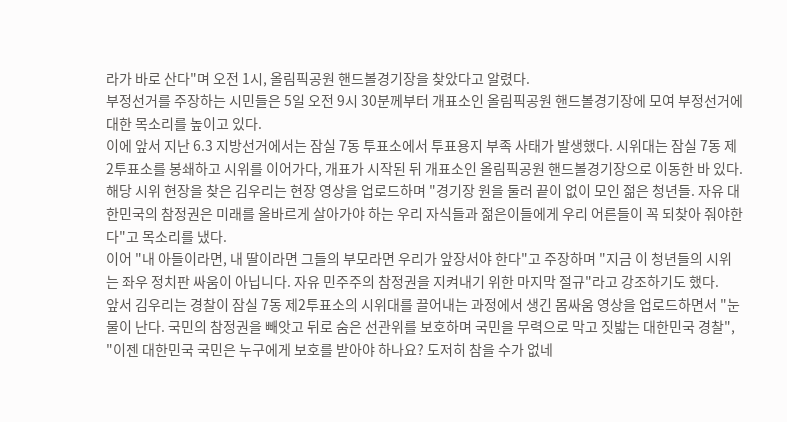라가 바로 산다"며 오전 1시, 올림픽공원 핸드볼경기장을 찾았다고 알렸다.
부정선거를 주장하는 시민들은 5일 오전 9시 30분께부터 개표소인 올림픽공원 핸드볼경기장에 모여 부정선거에 대한 목소리를 높이고 있다.
이에 앞서 지난 6.3 지방선거에서는 잠실 7동 투표소에서 투표용지 부족 사태가 발생했다. 시위대는 잠실 7동 제2투표소를 봉쇄하고 시위를 이어가다, 개표가 시작된 뒤 개표소인 올림픽공원 핸드볼경기장으로 이동한 바 있다.
해당 시위 현장을 찾은 김우리는 현장 영상을 업로드하며 "경기장 원을 둘러 끝이 없이 모인 젊은 청년들. 자유 대한민국의 참정권은 미래를 올바르게 살아가야 하는 우리 자식들과 젊은이들에게 우리 어른들이 꼭 되찾아 줘야한다"고 목소리를 냈다.
이어 "내 아들이라면, 내 딸이라면 그들의 부모라면 우리가 앞장서야 한다"고 주장하며 "지금 이 청년들의 시위는 좌우 정치판 싸움이 아닙니다. 자유 민주주의 참정권을 지켜내기 위한 마지막 절규"라고 강조하기도 했다.
앞서 김우리는 경찰이 잠실 7동 제2투표소의 시위대를 끌어내는 과정에서 생긴 몸싸움 영상을 업로드하면서 "눈물이 난다. 국민의 참정권을 빼앗고 뒤로 숨은 선관위를 보호하며 국민을 무력으로 막고 짓밟는 대한민국 경찰", "이젠 대한민국 국민은 누구에게 보호를 받아야 하나요? 도저히 참을 수가 없네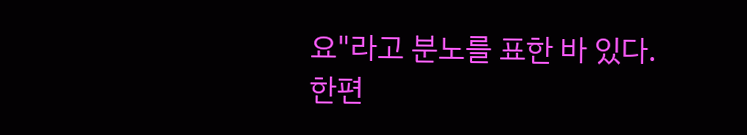요"라고 분노를 표한 바 있다.
한편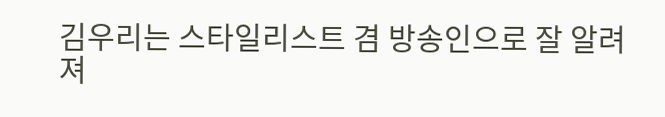김우리는 스타일리스트 겸 방송인으로 잘 알려져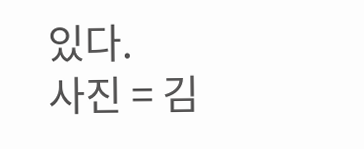있다.
사진 = 김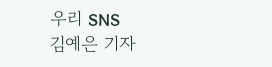우리 SNS
김예은 기자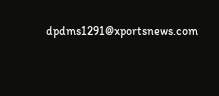dpdms1291@xportsnews.com